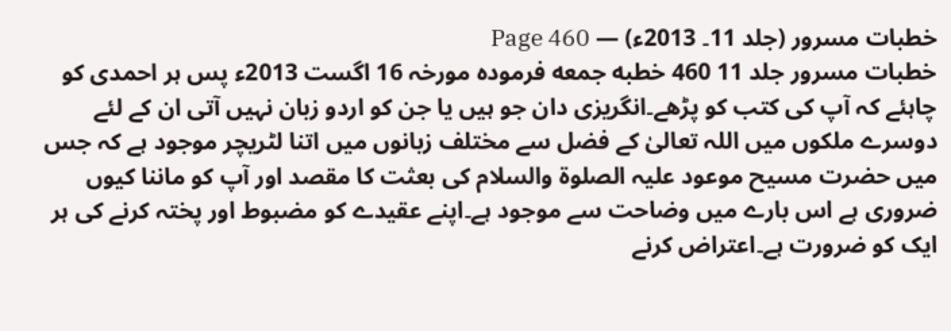خطبات مسرور (جلد 11۔ 2013ء) — Page 460
خطبات مسرور جلد 11 460 خطبه جمعه فرمودہ مورخہ 16 اگست 2013ء پس ہر احمدی کو چاہئے کہ آپ کی کتب کو پڑھے۔انگریزی دان جو ہیں یا جن کو اردو زبان نہیں آتی ان کے لئے دوسرے ملکوں میں اللہ تعالیٰ کے فضل سے مختلف زبانوں میں اتنا لٹریچر موجود ہے کہ جس میں حضرت مسیح موعود علیہ الصلوۃ والسلام کی بعثت کا مقصد اور آپ کو ماننا کیوں ضروری ہے اس بارے میں وضاحت سے موجود ہے۔اپنے عقیدے کو مضبوط اور پختہ کرنے کی ہر ایک کو ضرورت ہے۔اعتراض کرنے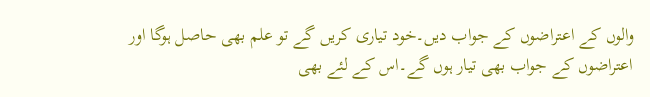والوں کے اعتراضوں کے جواب دیں۔خود تیاری کریں گے تو علم بھی حاصل ہوگا اور اعتراضوں کے جواب بھی تیار ہوں گے۔اس کے لئے بھی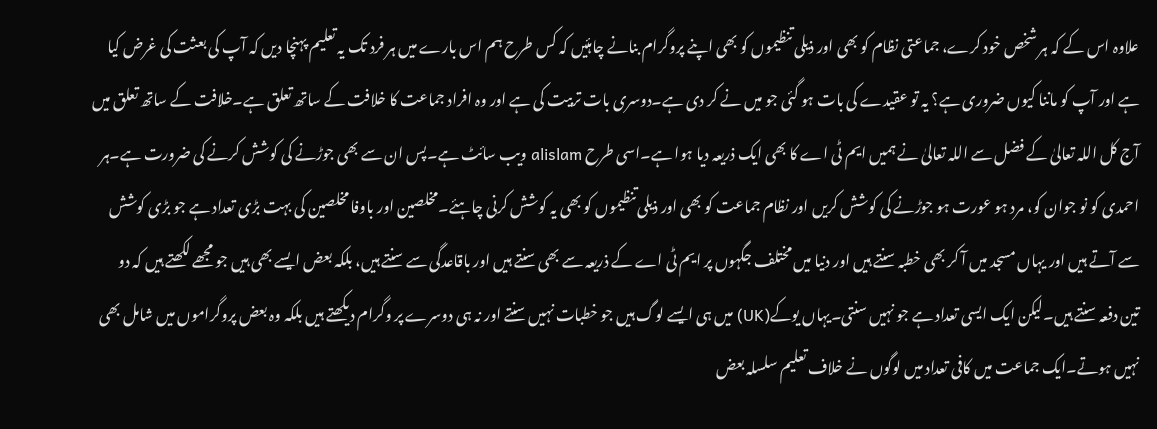علاوہ اس کے کہ ہر شخص خود کرے، جماعتی نظام کو بھی اور ذیلی تنظیموں کو بھی اپنے پروگرام بنانے چاہئیں کہ کس طرح ہم اس بارے میں ہر فرد تک یہ تعلیم پہنچا دیں کہ آپ کی بعثت کی غرض کیا ہے اور آپ کو ماننا کیوں ضروری ہے؟ یہ تو عقیدے کی بات ہو گئی جو میں نے کر دی ہے۔دوسری بات تربیت کی ہے اور وہ افراد جماعت کا خلافت کے ساتھ تعلق ہے۔خلافت کے ساتھ تعلق میں آج کل اللہ تعالیٰ کے فضل سے اللہ تعالیٰ نے ہمیں ایم ٹی اے کا بھی ایک ذریعہ دیا ہوا ہے۔اسی طرح alislam ویب سائٹ ہے۔پس ان سے بھی جوڑنے کی کوشش کرنے کی ضرورت ہے۔ہر احمدی کو نو جوان کو، مرد ہو عورت ہو جوڑنے کی کوشش کریں اور نظام جماعت کو بھی اور ذیلی تنظیموں کو بھی یہ کوشش کرنی چاہئے۔مخلصین اور باوفا مخلصین کی بہت بڑی تعداد ہے جو بڑی کوشش سے آتے ہیں اور یہاں مسجد میں آ کر بھی خطبہ سنتے ہیں اور دنیا میں مختلف جگہوں پر ایم ٹی اے کے ذریعہ سے بھی سنتے ہیں اور باقاعدگی سے سنتے ہیں، بلکہ بعض ایسے بھی ہیں جو مجھے لکھتے ہیں کہ دو تین دفعہ سنتے ہیں۔لیکن ایک ایسی تعداد ہے جو نہیں سنتی۔یہاں یوکے(UK) میں ہی ایسے لوگ ہیں جو خطبات نہیں سنتے اور نہ ہی دوسرے پر وگرام دیکھتے ہیں بلکہ وہ بعض پروگراموں میں شامل بھی نہیں ہوتے۔ایک جماعت میں کافی تعداد میں لوگوں نے خلاف تعلیم سلسلہ بعض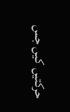حرکتیں کیں جس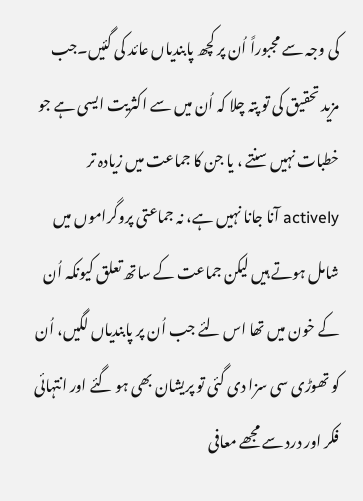کی وجہ سے مجبوراً اُن پر کچھ پابندیاں عائد کی گئیں۔جب مزید تحقیق کی تو پتہ چلا کہ اُن میں سے اکثریت ایسی ہے جو خطبات نہیں سنتے ، یا جن کا جماعت میں زیادہ تر actively آنا جانا نہیں ہے، نہ جماعتی پروگراموں میں شامل ہوتے ہیں لیکن جماعت کے ساتھ تعلق کیونکہ اُن کے خون میں تھا اس لئے جب اُن پر پابندیاں لگیں، اُن کو تھوڑی سی سزا دی گئی تو پریشان بھی ہو گئے اور انتہائی فکر اور درد سے مجھے معافی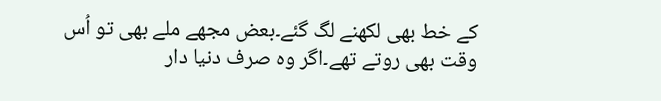کے خط بھی لکھنے لگ گئے۔بعض مجھے ملے بھی تو اُس وقت بھی روتے تھے۔اگر وہ صرف دنیا دار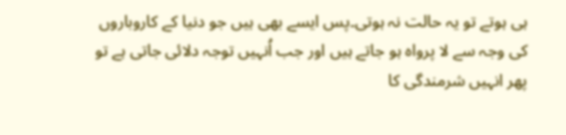ہی ہوتے تو یہ حالت نہ ہوتی۔پس ایسے بھی ہیں جو دنیا کے کاروباروں کی وجہ سے لا پرواہ ہو جاتے ہیں اور جب اُنہیں توجہ دلائی جاتی ہے تو پھر انہیں شرمندگی کا